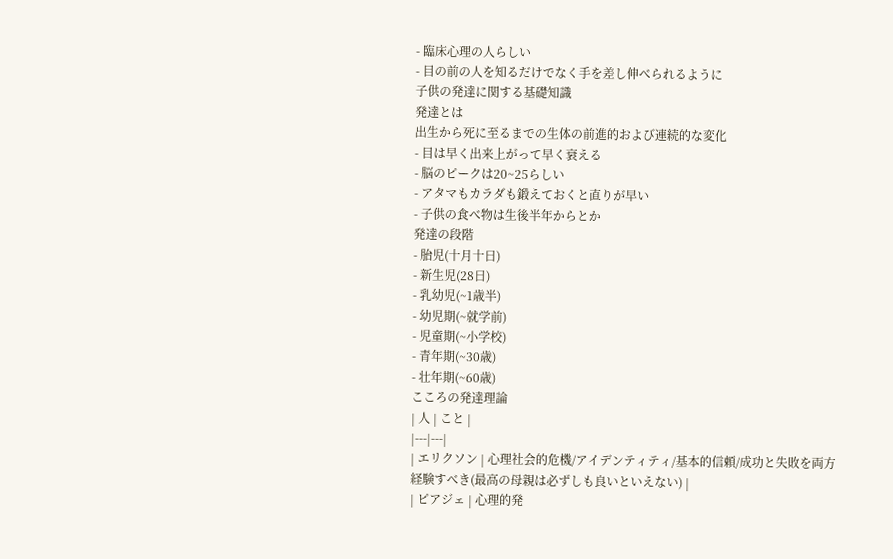- 臨床心理の人らしい
- 目の前の人を知るだけでなく手を差し伸べられるように
子供の発達に関する基礎知識
発達とは
出生から死に至るまでの生体の前進的および連続的な変化
- 目は早く出来上がって早く衰える
- 脳のピークは20~25らしい
- アタマもカラダも鍛えておくと直りが早い
- 子供の食べ物は生後半年からとか
発達の段階
- 胎児(十月十日)
- 新生児(28日)
- 乳幼児(~1歳半)
- 幼児期(~就学前)
- 児童期(~小学校)
- 青年期(~30歳)
- 壮年期(~60歳)
こころの発達理論
| 人 | こと |
|---|---|
| エリクソン | 心理社会的危機/アイデンティティ/基本的信頼/成功と失敗を両方経験すべき(最高の母親は必ずしも良いといえない) |
| ピアジェ | 心理的発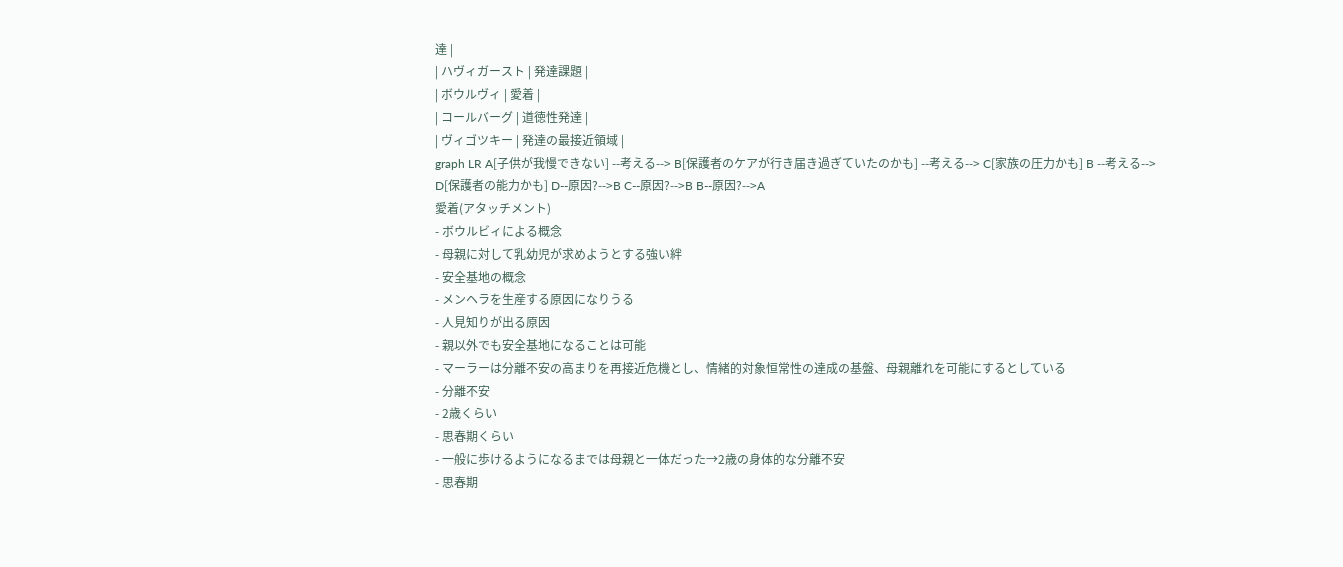達 |
| ハヴィガースト | 発達課題 |
| ボウルヴィ | 愛着 |
| コールバーグ | 道徳性発達 |
| ヴィゴツキー | 発達の最接近領域 |
graph LR A[子供が我慢できない] --考える--> B[保護者のケアが行き届き過ぎていたのかも] --考える--> C[家族の圧力かも] B --考える--> D[保護者の能力かも] D--原因?-->B C--原因?-->B B--原因?-->A
愛着(アタッチメント)
- ボウルビィによる概念
- 母親に対して乳幼児が求めようとする強い絆
- 安全基地の概念
- メンヘラを生産する原因になりうる
- 人見知りが出る原因
- 親以外でも安全基地になることは可能
- マーラーは分離不安の高まりを再接近危機とし、情緒的対象恒常性の達成の基盤、母親離れを可能にするとしている
- 分離不安
- 2歳くらい
- 思春期くらい
- 一般に歩けるようになるまでは母親と一体だった→2歳の身体的な分離不安
- 思春期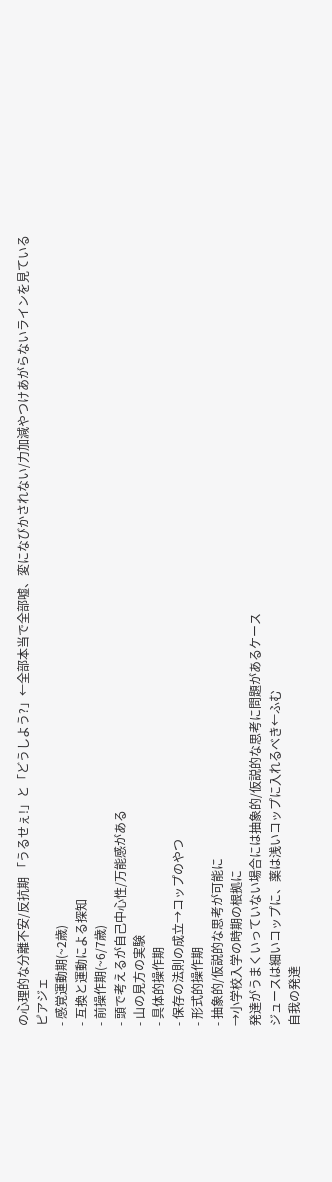の心理的な分離不安/反抗期 「うるせぇ!」と「どうしよう?」←全部本当で全部嘘、変になびかされない/力加減やつけあがらないラインを見ている
ピアジェ
- 感覚運動期(~2歳)
- 互換と運動による探知
- 前操作期(~6/7歳)
- 頭で考えるが自己中心性/万能感がある
- 山の見方の実験
- 具体的操作期
- 保存の法則の成立→コップのやつ
- 形式的操作期
- 抽象的/仮説的な思考が可能に
→小学校入学の時期の根拠に
発達がうまくいっていない場合には抽象的/仮説的な思考に問題があるケース
ジュースは細いコップに、薬は浅いコップに入れるべき←ふむ
自我の発達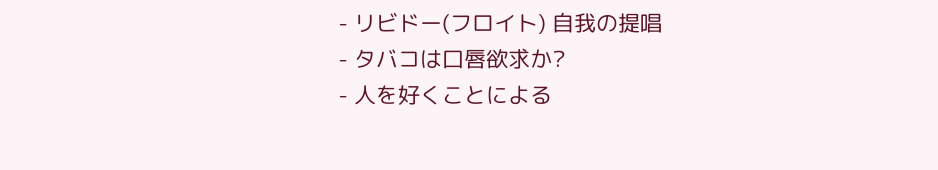- リビドー(フロイト) 自我の提唱
- タバコは口唇欲求か?
- 人を好くことによる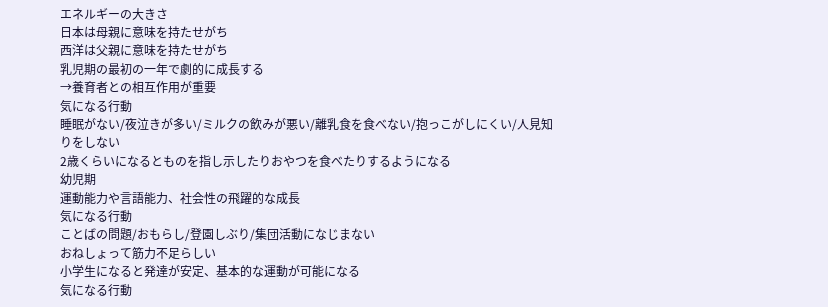エネルギーの大きさ
日本は母親に意味を持たせがち
西洋は父親に意味を持たせがち
乳児期の最初の一年で劇的に成長する
→養育者との相互作用が重要
気になる行動
睡眠がない/夜泣きが多い/ミルクの飲みが悪い/離乳食を食べない/抱っこがしにくい/人見知りをしない
2歳くらいになるとものを指し示したりおやつを食べたりするようになる
幼児期
運動能力や言語能力、社会性の飛躍的な成長
気になる行動
ことばの問題/おもらし/登園しぶり/集団活動になじまない
おねしょって筋力不足らしい
小学生になると発達が安定、基本的な運動が可能になる
気になる行動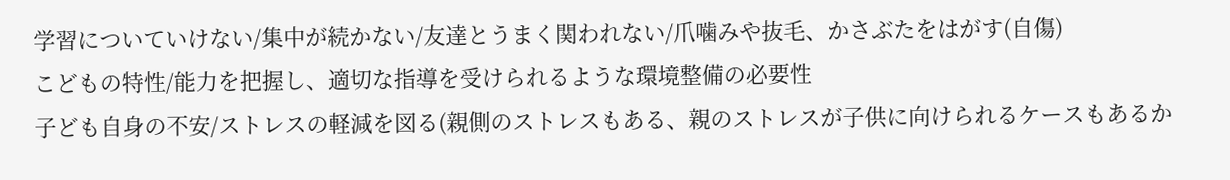学習についていけない/集中が続かない/友達とうまく関われない/爪噛みや抜毛、かさぶたをはがす(自傷)
こどもの特性/能力を把握し、適切な指導を受けられるような環境整備の必要性
子ども自身の不安/ストレスの軽減を図る(親側のストレスもある、親のストレスが子供に向けられるケースもあるか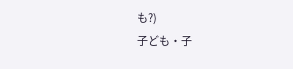も?)
子ども・子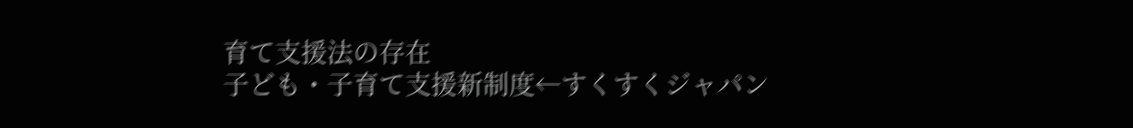育て支援法の存在
子ども・子育て支援新制度←すくすくジャパン